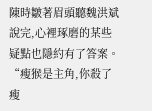陳時皺著眉頭聽魏洪斌說完,心裡琢磨的某些疑點也隱約有了答案。
“瘦猴是主角,你殺了瘦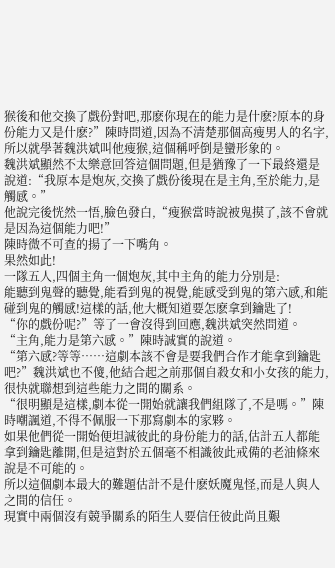猴後和他交換了戲份對吧,那麽你現在的能力是什麽?原本的身份能力又是什麽?”陳時問道,因為不清楚那個高瘦男人的名字,所以就學著魏洪斌叫他瘦猴,這個稱呼倒是蠻形象的。
魏洪斌顯然不太樂意回答這個問題,但是猶豫了一下最終還是說道:“我原本是炮灰,交換了戲份後現在是主角,至於能力,是觸感。”
他說完後恍然一悟,臉色發白,“瘦猴當時說被鬼摸了,該不會就是因為這個能力吧!”
陳時微不可查的揚了一下嘴角。
果然如此!
一隊五人,四個主角一個炮灰,其中主角的能力分別是:
能聽到鬼聲的聽覺,能看到鬼的視覺,能感受到鬼的第六感,和能碰到鬼的觸感!這樣的話,他大概知道要怎麽拿到鑰匙了!
“你的戲份呢?”等了一會沒得到回應,魏洪斌突然問道。
“主角,能力是第六感。”陳時誠實的說道。
“第六感?等等……這劇本該不會是要我們合作才能拿到鑰匙吧?”魏洪斌也不傻,他結合起之前那個自殺女和小女孩的能力,很快就聯想到這些能力之間的關系。
“很明顯是這樣,劇本從一開始就讓我們組隊了,不是嗎。”陳時嘲諷道,不得不佩服一下那寫劇本的家夥。
如果他們從一開始便坦誠彼此的身份能力的話,估計五人都能拿到鑰匙離開,但是這對於五個毫不相識彼此戒備的老油條來說是不可能的。
所以這個劇本最大的難題估計不是什麽妖魔鬼怪,而是人與人之間的信任。
現實中兩個沒有競爭關系的陌生人要信任彼此尚且艱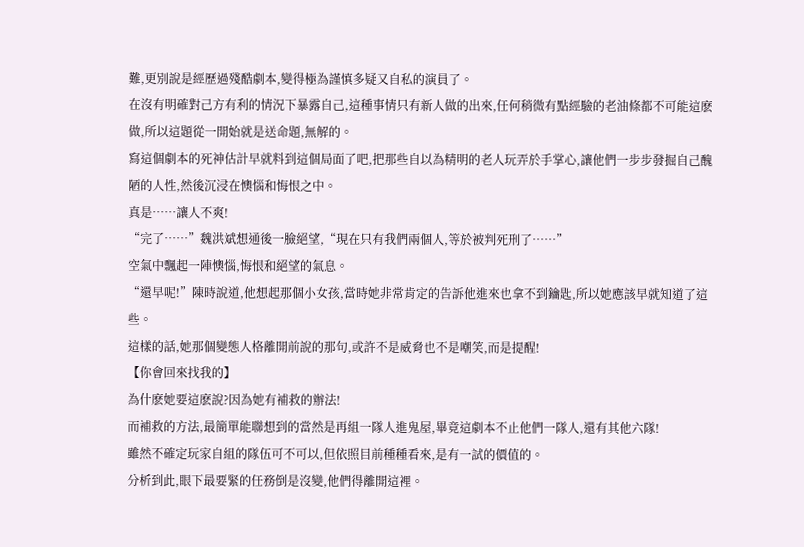難,更別說是經歷過殘酷劇本,變得極為謹慎多疑又自私的演員了。
在沒有明確對己方有利的情況下暴露自己,這種事情只有新人做的出來,任何稍微有點經驗的老油條都不可能這麽做,所以這題從一開始就是送命題,無解的。
寫這個劇本的死神估計早就料到這個局面了吧,把那些自以為精明的老人玩弄於手掌心,讓他們一步步發掘自己醜陋的人性,然後沉浸在懊惱和悔恨之中。
真是……讓人不爽!
“完了……”魏洪斌想通後一臉絕望,“現在只有我們兩個人,等於被判死刑了……”
空氣中飄起一陣懊惱,悔恨和絕望的氣息。
“還早呢!”陳時說道,他想起那個小女孩,當時她非常肯定的告訴他進來也拿不到鑰匙,所以她應該早就知道了這些。
這樣的話,她那個變態人格離開前說的那句,或許不是威脅也不是嘲笑,而是提醒!
【你會回來找我的】
為什麽她要這麽說?因為她有補救的辦法!
而補救的方法,最簡單能聯想到的當然是再組一隊人進鬼屋,畢竟這劇本不止他們一隊人,還有其他六隊!
雖然不確定玩家自組的隊伍可不可以,但依照目前種種看來,是有一試的價值的。
分析到此,眼下最要緊的任務倒是沒變,他們得離開這裡。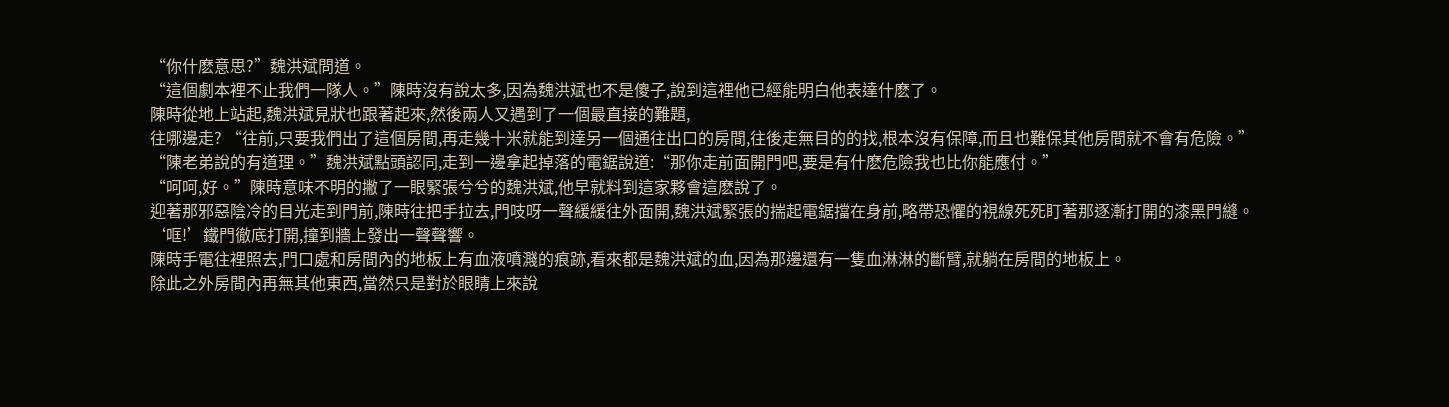“你什麽意思?”魏洪斌問道。
“這個劇本裡不止我們一隊人。”陳時沒有說太多,因為魏洪斌也不是傻子,說到這裡他已經能明白他表達什麽了。
陳時從地上站起,魏洪斌見狀也跟著起來,然後兩人又遇到了一個最直接的難題,
往哪邊走? “往前,只要我們出了這個房間,再走幾十米就能到達另一個通往出口的房間,往後走無目的的找,根本沒有保障,而且也難保其他房間就不會有危險。”
“陳老弟說的有道理。”魏洪斌點頭認同,走到一邊拿起掉落的電鋸說道:“那你走前面開門吧,要是有什麽危險我也比你能應付。”
“呵呵,好。”陳時意味不明的撇了一眼緊張兮兮的魏洪斌,他早就料到這家夥會這麽說了。
迎著那邪惡陰冷的目光走到門前,陳時往把手拉去,門吱呀一聲緩緩往外面開,魏洪斌緊張的揣起電鋸擋在身前,略帶恐懼的視線死死盯著那逐漸打開的漆黑門縫。
‘哐!’鐵門徹底打開,撞到牆上發出一聲聲響。
陳時手電往裡照去,門口處和房間內的地板上有血液噴濺的痕跡,看來都是魏洪斌的血,因為那邊還有一隻血淋淋的斷臂,就躺在房間的地板上。
除此之外房間內再無其他東西,當然只是對於眼睛上來說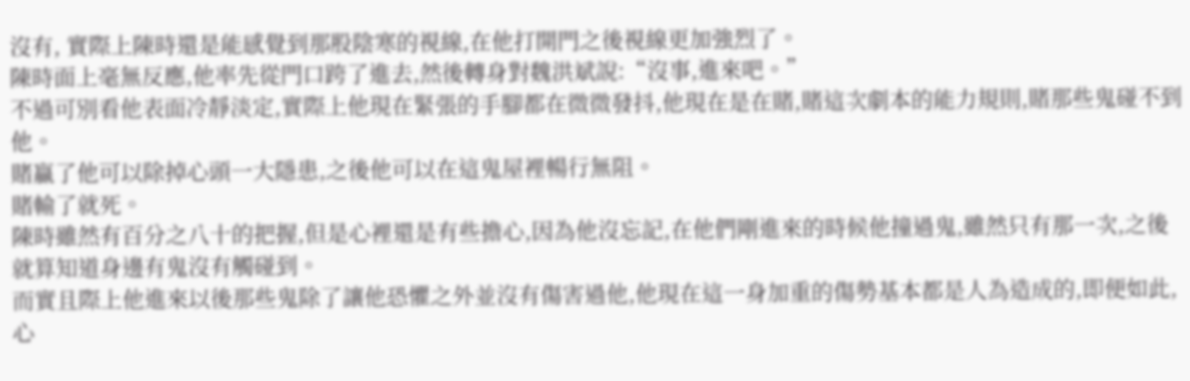沒有, 實際上陳時還是能感覺到那股陰寒的視線,在他打開門之後視線更加強烈了。
陳時面上毫無反應,他率先從門口跨了進去,然後轉身對魏洪斌說:“沒事,進來吧。”
不過可別看他表面冷靜淡定,實際上他現在緊張的手腳都在微微發抖,他現在是在賭,賭這次劇本的能力規則,賭那些鬼碰不到他。
賭贏了他可以除掉心頭一大隱患,之後他可以在這鬼屋裡暢行無阻。
賭輸了就死。
陳時雖然有百分之八十的把握,但是心裡還是有些擔心,因為他沒忘記,在他們剛進來的時候他撞過鬼,雖然只有那一次,之後就算知道身邊有鬼沒有觸碰到。
而實且際上他進來以後那些鬼除了讓他恐懼之外並沒有傷害過他,他現在這一身加重的傷勢基本都是人為造成的,即便如此,心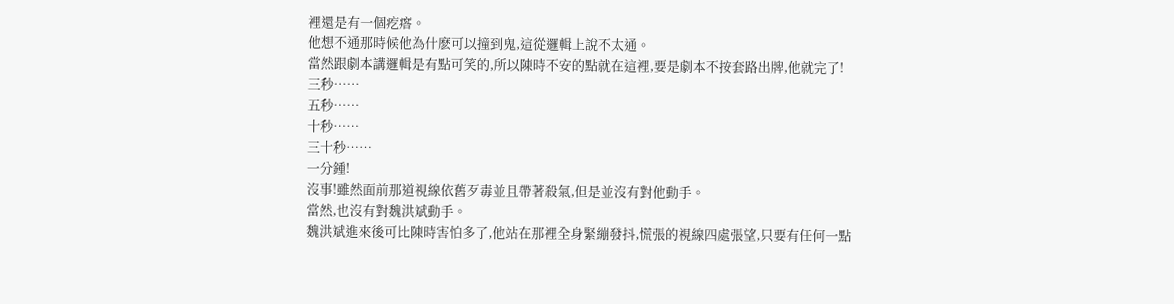裡還是有一個疙瘩。
他想不通那時候他為什麽可以撞到鬼,這從邏輯上說不太通。
當然跟劇本講邏輯是有點可笑的,所以陳時不安的點就在這裡,要是劇本不按套路出牌,他就完了!
三秒……
五秒……
十秒……
三十秒……
一分鍾!
沒事!雖然面前那道視線依舊歹毒並且帶著殺氣,但是並沒有對他動手。
當然,也沒有對魏洪斌動手。
魏洪斌進來後可比陳時害怕多了,他站在那裡全身緊繃發抖,慌張的視線四處張望,只要有任何一點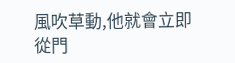風吹草動,他就會立即從門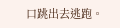口跳出去逃跑。